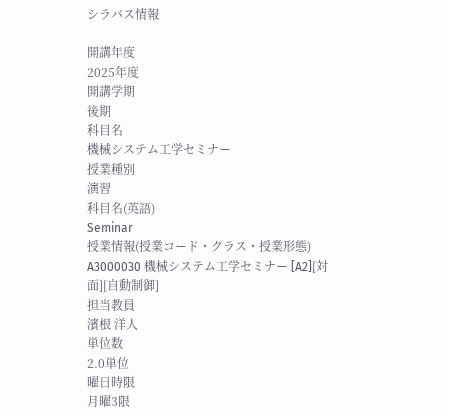シラバス情報

開講年度
2025年度
開講学期
後期
科目名
機械システム工学セミナー
授業種別
演習
科目名(英語)
Seminar
授業情報(授業コード・クラス・授業形態)
A3000030 機械システム工学セミナー [A2][対面][自動制御]
担当教員
濱根 洋人
単位数
2.0単位
曜日時限
月曜3限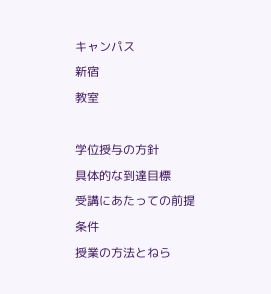キャンパス
新宿
教室

学位授与の方針
具体的な到達目標
受講にあたっての前提条件
授業の方法とねら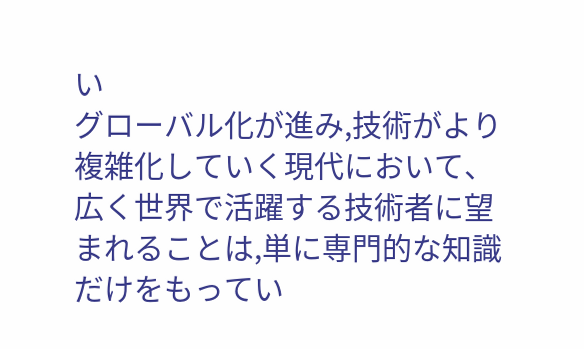い
グローバル化が進み,技術がより複雑化していく現代において、広く世界で活躍する技術者に望まれることは,単に専門的な知識だけをもってい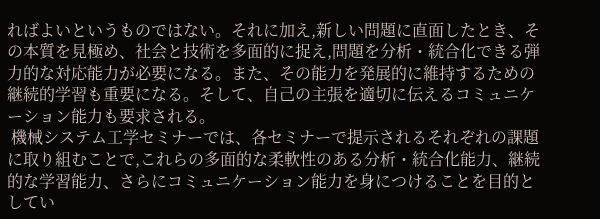ればよいというものではない。それに加え,新しい問題に直面したとき、その本質を見極め、社会と技術を多面的に捉え,問題を分析・統合化できる弾力的な対応能力が必要になる。また、その能力を発展的に維持するための継続的学習も重要になる。そして、自己の主張を適切に伝えるコミュニケーション能力も要求される。
 機械システム工学セミナーでは、各セミナーで提示されるそれぞれの課題に取り組むことで,これらの多面的な柔軟性のある分析・統合化能力、継続的な学習能力、さらにコミュニケーション能力を身につけることを目的としてい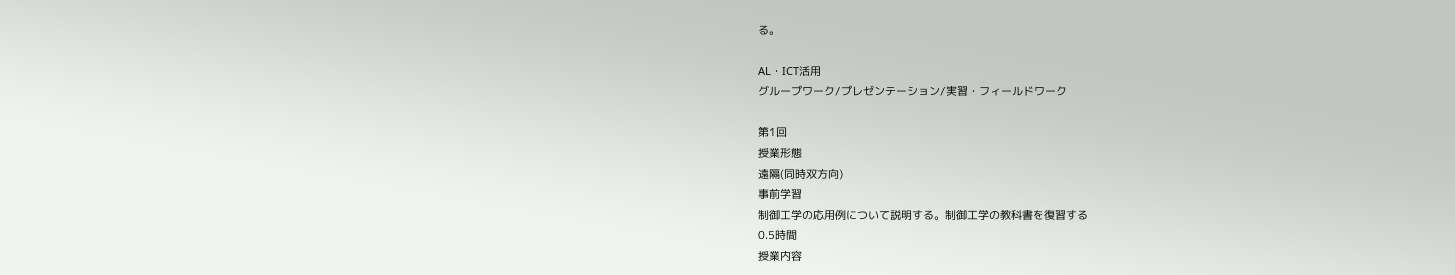る。

AL・ICT活用
グループワーク/プレゼンテーション/実習・フィールドワーク

第1回
授業形態
遠隔(同時双方向)
事前学習
制御工学の応用例について説明する。制御工学の教科書を復習する
0.5時間
授業内容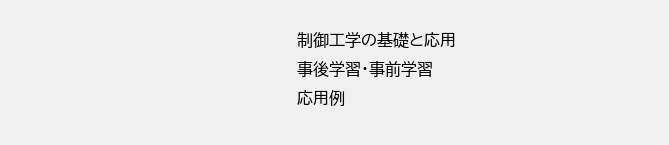制御工学の基礎と応用
事後学習・事前学習
応用例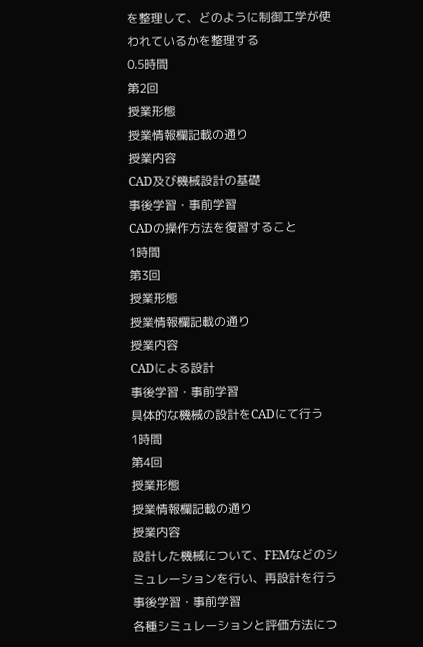を整理して、どのように制御工学が使われているかを整理する
0.5時間
第2回
授業形態
授業情報欄記載の通り
授業内容
CAD及び機械設計の基礎
事後学習・事前学習
CADの操作方法を復習すること
1時間
第3回
授業形態
授業情報欄記載の通り
授業内容
CADによる設計
事後学習・事前学習
具体的な機械の設計をCADにて行う
1時間
第4回
授業形態
授業情報欄記載の通り
授業内容
設計した機械について、FEMなどのシミュレーションを行い、再設計を行う
事後学習・事前学習
各種シミュレーションと評価方法につ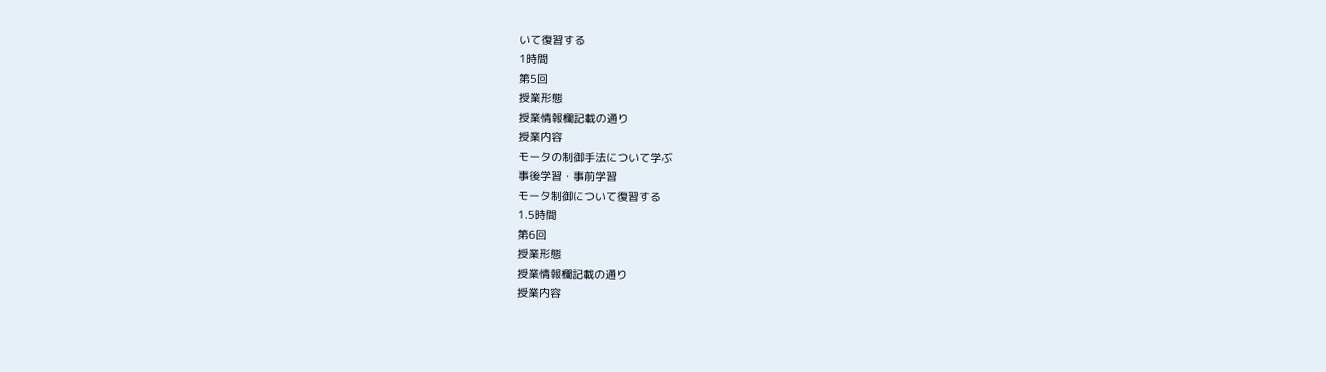いて復習する
1時間
第5回
授業形態
授業情報欄記載の通り
授業内容
モータの制御手法について学ぶ
事後学習・事前学習
モータ制御について復習する
1.5時間
第6回
授業形態
授業情報欄記載の通り
授業内容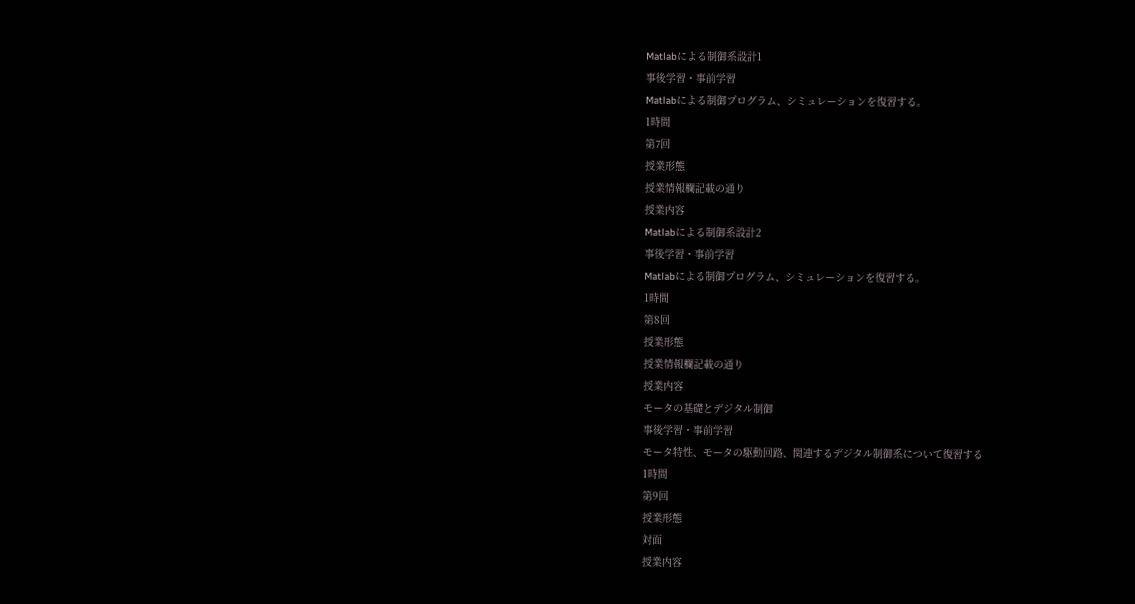Matlabによる制御系設計1
事後学習・事前学習
Matlabによる制御プログラム、シミュレーションを復習する。
1時間
第7回
授業形態
授業情報欄記載の通り
授業内容
Matlabによる制御系設計2
事後学習・事前学習
Matlabによる制御プログラム、シミュレーションを復習する。
1時間
第8回
授業形態
授業情報欄記載の通り
授業内容
モータの基礎とデジタル制御
事後学習・事前学習
モータ特性、モータの駆動回路、関連するデジタル制御系について復習する
1時間
第9回
授業形態
対面
授業内容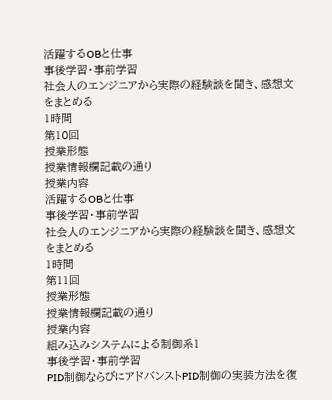活躍するOBと仕事
事後学習・事前学習
社会人のエンジニアから実際の経験談を聞き、感想文をまとめる
1時間
第10回
授業形態
授業情報欄記載の通り
授業内容
活躍するOBと仕事
事後学習・事前学習
社会人のエンジニアから実際の経験談を聞き、感想文をまとめる
1時間
第11回
授業形態
授業情報欄記載の通り
授業内容
組み込みシステムによる制御系1
事後学習・事前学習
PID制御ならびにアドバンストPID制御の実装方法を復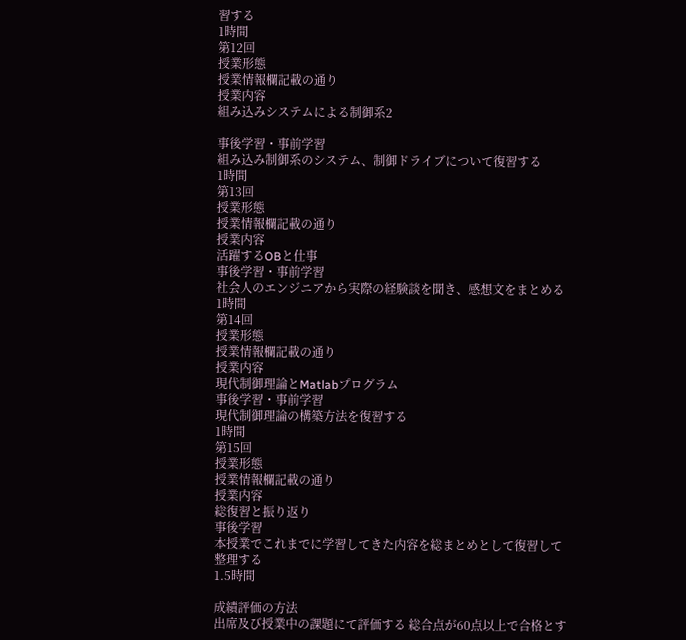習する
1時間
第12回
授業形態
授業情報欄記載の通り
授業内容
組み込みシステムによる制御系2

事後学習・事前学習
組み込み制御系のシステム、制御ドライブについて復習する
1時間
第13回
授業形態
授業情報欄記載の通り
授業内容
活躍するOBと仕事
事後学習・事前学習
社会人のエンジニアから実際の経験談を聞き、感想文をまとめる
1時間
第14回
授業形態
授業情報欄記載の通り
授業内容
現代制御理論とMatlabプログラム
事後学習・事前学習
現代制御理論の構築方法を復習する
1時間
第15回
授業形態
授業情報欄記載の通り
授業内容
総復習と振り返り
事後学習
本授業でこれまでに学習してきた内容を総まとめとして復習して整理する
1.5時間

成績評価の方法
出席及び授業中の課題にて評価する 総合点が60点以上で合格とす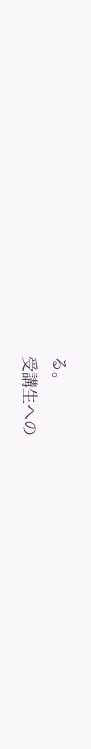る。
受講生への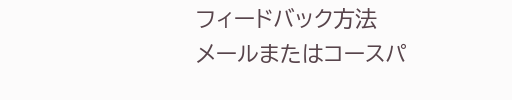フィードバック方法
メールまたはコースパ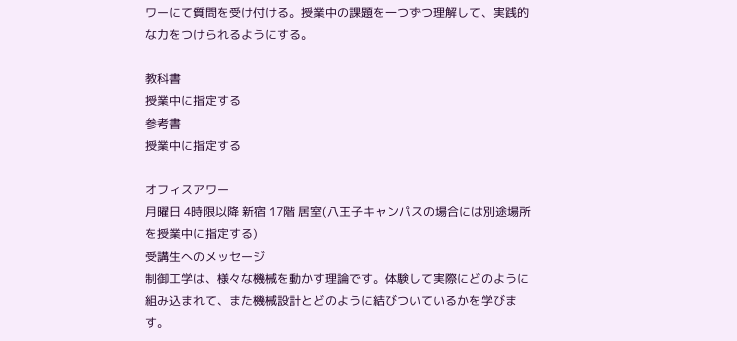ワーにて質問を受け付ける。授業中の課題を一つずつ理解して、実践的な力をつけられるようにする。

教科書
授業中に指定する
参考書
授業中に指定する

オフィスアワー
月曜日 4時限以降 新宿 17階 居室(八王子キャンパスの場合には別途場所を授業中に指定する)
受講生へのメッセージ
制御工学は、様々な機械を動かす理論です。体験して実際にどのように組み込まれて、また機械設計とどのように結びついているかを学びます。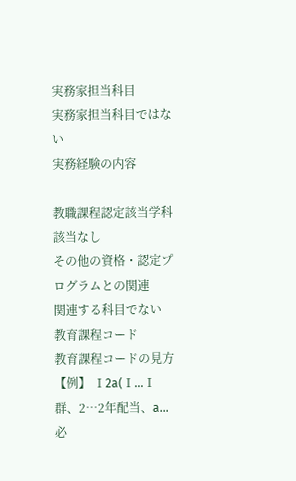実務家担当科目
実務家担当科目ではない
実務経験の内容

教職課程認定該当学科
該当なし
その他の資格・認定プログラムとの関連
関連する科目でない
教育課程コード
教育課程コードの見方【例】 Ⅰ2a(Ⅰ…Ⅰ群、2…2年配当、a…必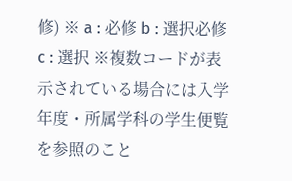修) ※ a : 必修 b : 選択必修 c : 選択 ※複数コードが表示されている場合には入学年度・所属学科の学生便覧を参照のこと